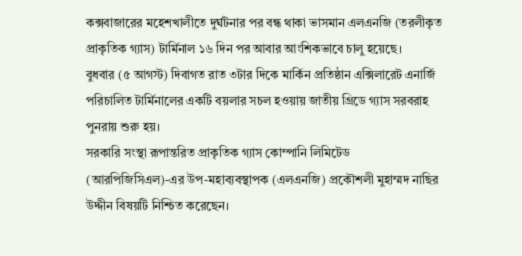কক্সবাজারের মহেশখালীতে দুর্ঘটনার পর বন্ধ থাকা ভাসমান এলএনজি (তরলীকৃত প্রাকৃতিক গ্যাস) টার্মিনাল ১৬ দিন পর আবার আংশিকভাবে চালু হয়েছে।
বুধবার (৫ আগস্ট) দিবাগত রাত ৩টার দিকে মার্কিন প্রতিষ্ঠান এক্সিলারেট এনার্জি পরিচালিত টার্মিনালের একটি বয়লার সচল হওয়ায় জাতীয় গ্রিডে গ্যাস সরবরাহ পুনরায় শুরু হয়।
সরকারি সংস্থা রূপান্তরিত প্রাকৃতিক গ্যাস কোম্পানি লিমিটেড (আরপিজিসিএল)-এর উপ-মহাব্যবস্থাপক (এলএনজি) প্রকৌশলী মুহাম্মদ নাছির উদ্দীন বিষয়টি নিশ্চিত করেছেন।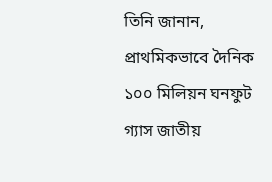তিনি জানান, প্রাথমিকভাবে দৈনিক ১০০ মিলিয়ন ঘনফুট গ্যাস জাতীয়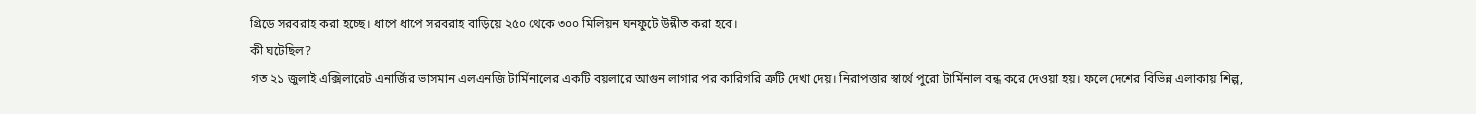গ্রিডে সরবরাহ করা হচ্ছে। ধাপে ধাপে সরবরাহ বাড়িয়ে ২৫০ থেকে ৩০০ মিলিয়ন ঘনফুটে উন্নীত করা হবে।
কী ঘটেছিল?
গত ২১ জুলাই এক্সিলারেট এনার্জির ভাসমান এলএনজি টার্মিনালের একটি বয়লারে আগুন লাগার পর কারিগরি ত্রুটি দেখা দেয়। নিরাপত্তার স্বার্থে পুরো টার্মিনাল বন্ধ করে দেওয়া হয়। ফলে দেশের বিভিন্ন এলাকায় শিল্প,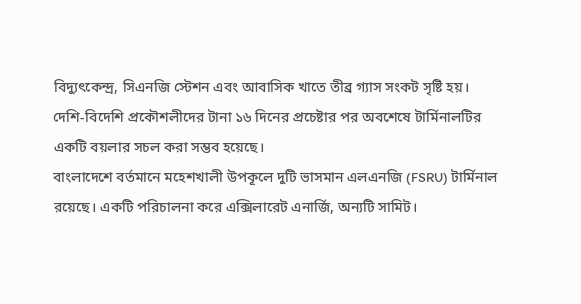বিদ্যুৎকেন্দ্র, সিএনজি স্টেশন এবং আবাসিক খাতে তীব্র গ্যাস সংকট সৃষ্টি হয়।
দেশি-বিদেশি প্রকৌশলীদের টানা ১৬ দিনের প্রচেষ্টার পর অবশেষে টার্মিনালটির একটি বয়লার সচল করা সম্ভব হয়েছে।
বাংলাদেশে বর্তমানে মহেশখালী উপকূলে দুটি ভাসমান এলএনজি (FSRU) টার্মিনাল রয়েছে। একটি পরিচালনা করে এক্সিলারেট এনার্জি, অন্যটি সামিট।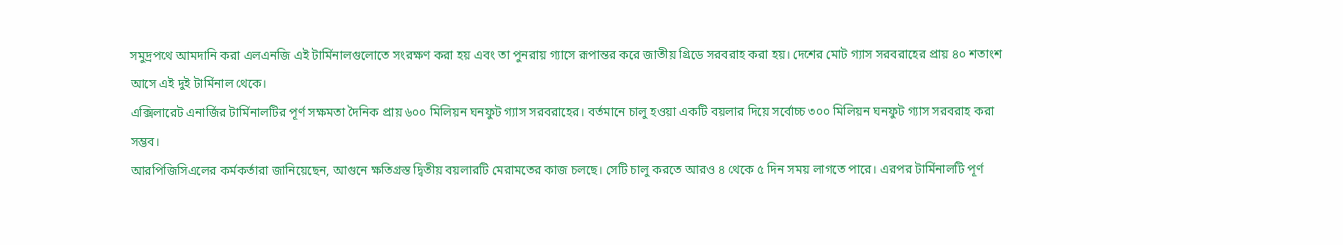সমুদ্রপথে আমদানি করা এলএনজি এই টার্মিনালগুলোতে সংরক্ষণ করা হয় এবং তা পুনরায় গ্যাসে রূপান্তর করে জাতীয় গ্রিডে সরবরাহ করা হয়। দেশের মোট গ্যাস সরবরাহের প্রায় ৪০ শতাংশ আসে এই দুই টার্মিনাল থেকে।
এক্সিলারেট এনার্জির টার্মিনালটির পূর্ণ সক্ষমতা দৈনিক প্রায় ৬০০ মিলিয়ন ঘনফুট গ্যাস সরবরাহের। বর্তমানে চালু হওয়া একটি বয়লার দিয়ে সর্বোচ্চ ৩০০ মিলিয়ন ঘনফুট গ্যাস সরবরাহ করা সম্ভব।
আরপিজিসিএলের কর্মকর্তারা জানিয়েছেন, আগুনে ক্ষতিগ্রস্ত দ্বিতীয় বয়লারটি মেরামতের কাজ চলছে। সেটি চালু করতে আরও ৪ থেকে ৫ দিন সময় লাগতে পারে। এরপর টার্মিনালটি পূর্ণ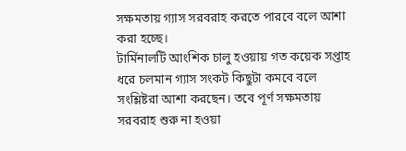সক্ষমতায় গ্যাস সরবরাহ করতে পারবে বলে আশা করা হচ্ছে।
টার্মিনালটি আংশিক চালু হওয়ায় গত কয়েক সপ্তাহ ধরে চলমান গ্যাস সংকট কিছুটা কমবে বলে সংশ্লিষ্টরা আশা করছেন। তবে পূর্ণ সক্ষমতায় সরবরাহ শুরু না হওয়া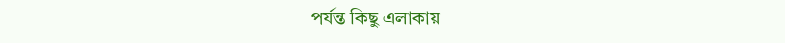পর্যন্ত কিছু এলাকায়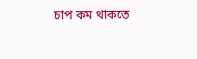চাপ কম থাকতে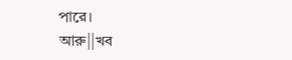পারে।
আরু||খব